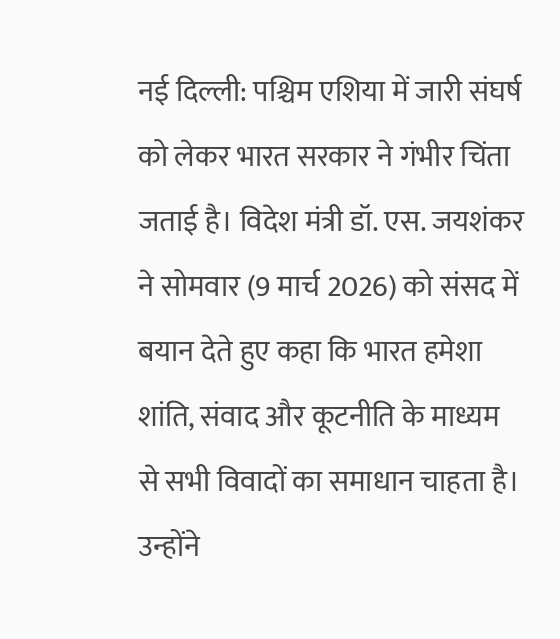नई दिल्ली: पश्चिम एशिया में जारी संघर्ष को लेकर भारत सरकार ने गंभीर चिंता जताई है। विदेश मंत्री डॉ. एस. जयशंकर ने सोमवार (9 मार्च 2026) को संसद में बयान देते हुए कहा कि भारत हमेशा शांति, संवाद और कूटनीति के माध्यम से सभी विवादों का समाधान चाहता है। उन्होंने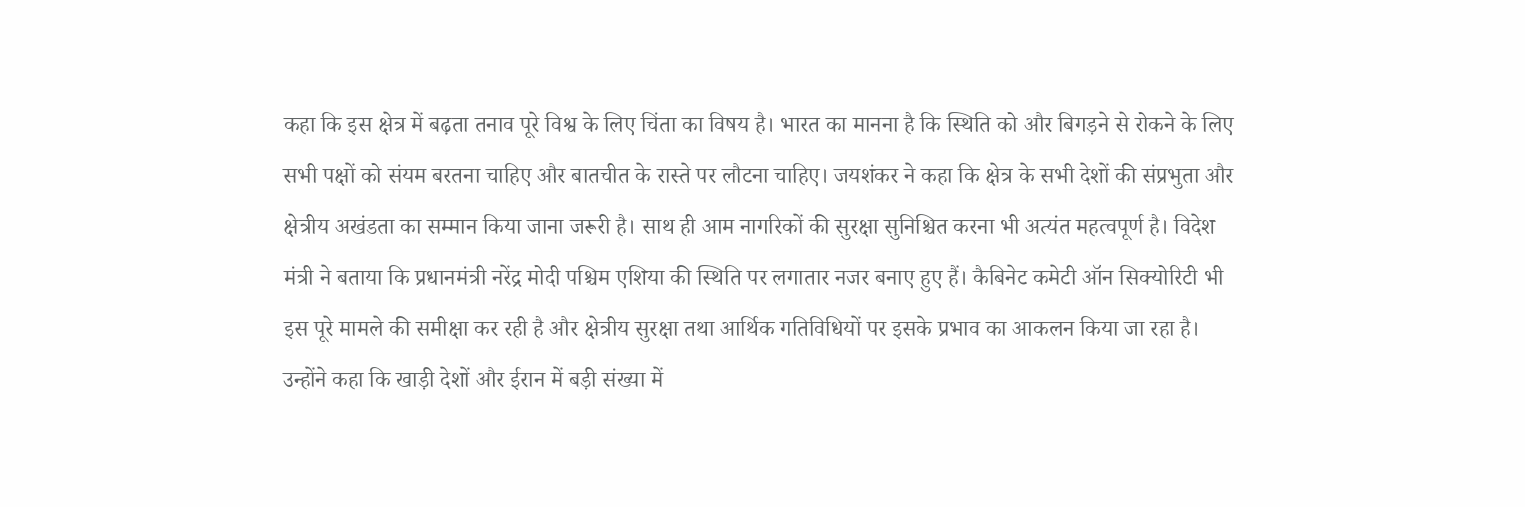कहा कि इस क्षेत्र में बढ़ता तनाव पूरे विश्व के लिए चिंता का विषय है। भारत का मानना है कि स्थिति को और बिगड़ने से रोकने के लिए सभी पक्षों को संयम बरतना चाहिए और बातचीत के रास्ते पर लौटना चाहिए। जयशंकर ने कहा कि क्षेत्र के सभी देशों की संप्रभुता और क्षेत्रीय अखंडता का सम्मान किया जाना जरूरी है। साथ ही आम नागरिकों की सुरक्षा सुनिश्चित करना भी अत्यंत महत्वपूर्ण है। विदेश मंत्री ने बताया कि प्रधानमंत्री नरेंद्र मोदी पश्चिम एशिया की स्थिति पर लगातार नजर बनाए हुए हैं। कैबिनेट कमेटी ऑन सिक्योरिटी भी इस पूरे मामले की समीक्षा कर रही है और क्षेत्रीय सुरक्षा तथा आर्थिक गतिविधियों पर इसके प्रभाव का आकलन किया जा रहा है। उन्होंने कहा कि खाड़ी देशों और ईरान में बड़ी संख्या में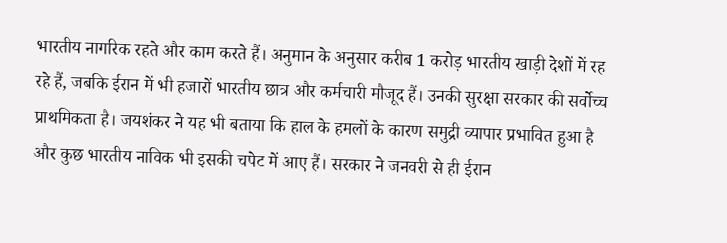भारतीय नागरिक रहते और काम करते हैं। अनुमान के अनुसार करीब 1 करोड़ भारतीय खाड़ी देशों में रह रहे हैं, जबकि ईरान में भी हजारों भारतीय छात्र और कर्मचारी मौजूद हैं। उनकी सुरक्षा सरकार की सर्वोच्च प्राथमिकता है। जयशंकर ने यह भी बताया कि हाल के हमलों के कारण समुद्री व्यापार प्रभावित हुआ है और कुछ भारतीय नाविक भी इसकी चपेट में आए हैं। सरकार ने जनवरी से ही ईरान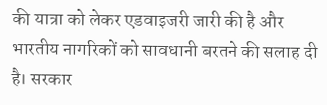की यात्रा को लेकर एडवाइजरी जारी की है और भारतीय नागरिकों को सावधानी बरतने की सलाह दी है। सरकार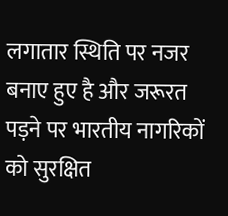लगातार स्थिति पर नजर बनाए हुए है और जरूरत पड़ने पर भारतीय नागरिकों को सुरक्षित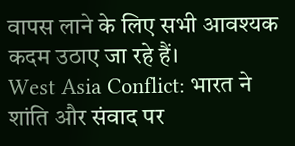वापस लाने के लिए सभी आवश्यक कदम उठाए जा रहे हैं।
West Asia Conflict: भारत ने शांति और संवाद पर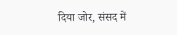दिया जोर, संसद में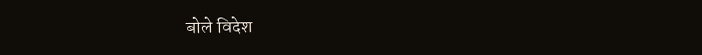बोले विदेश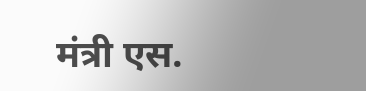मंत्री एस.